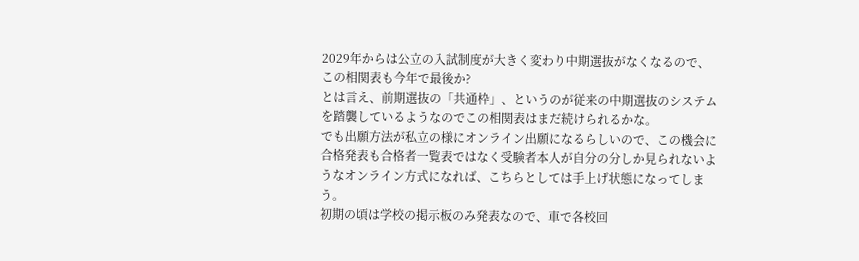2029年からは公立の入試制度が大きく変わり中期選抜がなくなるので、この相関表も今年で最後か?
とは言え、前期選抜の「共通枠」、というのが従来の中期選抜のシステムを踏襲しているようなのでこの相関表はまだ続けられるかな。
でも出願方法が私立の様にオンライン出願になるらしいので、この機会に合格発表も合格者一覧表ではなく受験者本人が自分の分しか見られないようなオンライン方式になれば、こちらとしては手上げ状態になってしまう。
初期の頃は学校の掲示板のみ発表なので、車で各校回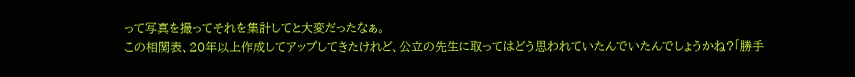って写真を撮ってそれを集計してと大変だったなぁ。
この相関表、20年以上作成してアップしてきたけれど、公立の先生に取ってはどう思われていたんでいたんでしょうかね?「勝手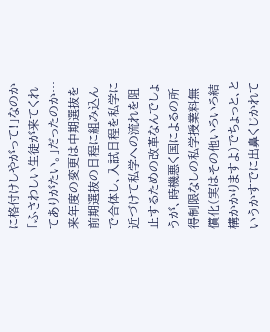に格付けしやがって!」なのか「ふさわしい生徒が来てくれてありがたい。」だったのか…
来年度の変更は中期選抜を前期選抜の日程に組み込んで合体し、入試日程を私学に近づけて私学への流れを阻止するための改革なんでしょうが、時機悪く国によるの所得制限なしの私学授業料無償化(実はその他いろいろ結構かかりますよ)でちょっと、というかすでに出鼻くじかれて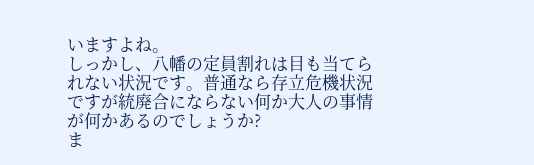いますよね。
しっかし、八幡の定員割れは目も当てられない状況です。普通なら存立危機状況ですが統廃合にならない何か大人の事情が何かあるのでしょうか?
ま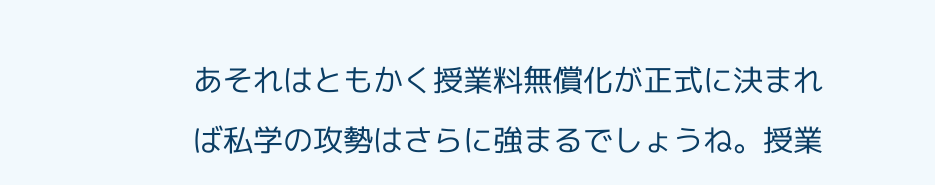あそれはともかく授業料無償化が正式に決まれば私学の攻勢はさらに強まるでしょうね。授業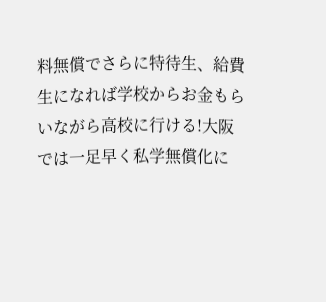料無償でさらに特待生、給費生になれば学校からお金もらいながら高校に行ける!大阪では一足早く私学無償化に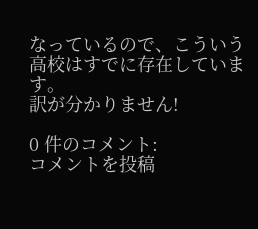なっているので、こういう高校はすでに存在しています。
訳が分かりません!

0 件のコメント:
コメントを投稿